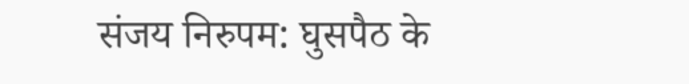संजय निरुपम: घुसपैठ के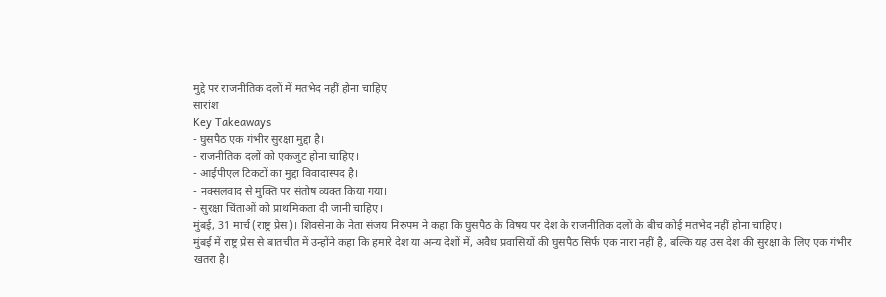मुद्दे पर राजनीतिक दलों में मतभेद नहीं होना चाहिए
सारांश
Key Takeaways
- घुसपैठ एक गंभीर सुरक्षा मुद्दा है।
- राजनीतिक दलों को एकजुट होना चाहिए।
- आईपीएल टिकटों का मुद्दा विवादास्पद है।
- नक्सलवाद से मुक्ति पर संतोष व्यक्त किया गया।
- सुरक्षा चिंताओं को प्राथमिकता दी जानी चाहिए।
मुंबई, 31 मार्च (राष्ट्र प्रेस)। शिवसेना के नेता संजय निरुपम ने कहा कि घुसपैठ के विषय पर देश के राजनीतिक दलों के बीच कोई मतभेद नहीं होना चाहिए।
मुंबई में राष्ट्र प्रेस से बातचीत में उन्होंने कहा कि हमारे देश या अन्य देशों में, अवैध प्रवासियों की घुसपैठ सिर्फ एक नारा नहीं है, बल्कि यह उस देश की सुरक्षा के लिए एक गंभीर खतरा है।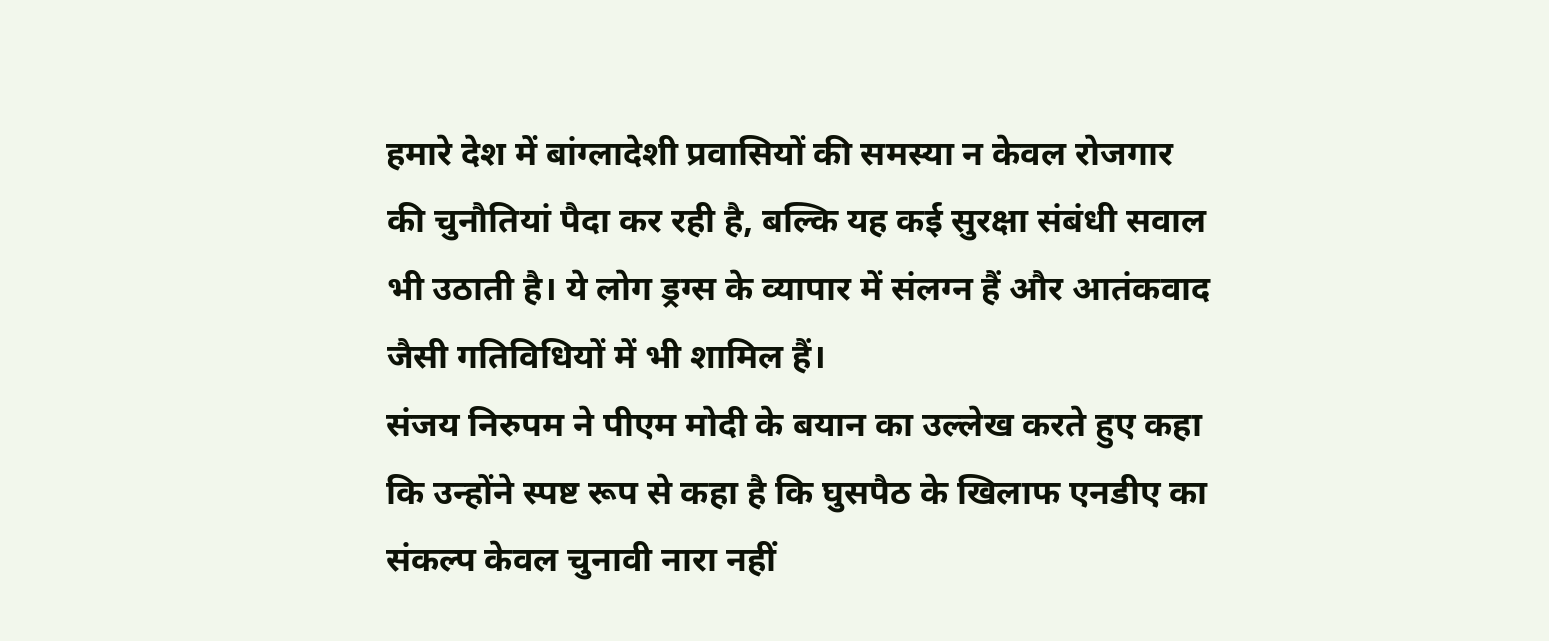हमारे देश में बांग्लादेशी प्रवासियों की समस्या न केवल रोजगार की चुनौतियां पैदा कर रही है, बल्कि यह कई सुरक्षा संबंधी सवाल भी उठाती है। ये लोग ड्रग्स के व्यापार में संलग्न हैं और आतंकवाद जैसी गतिविधियों में भी शामिल हैं।
संजय निरुपम ने पीएम मोदी के बयान का उल्लेख करते हुए कहा कि उन्होंने स्पष्ट रूप से कहा है कि घुसपैठ के खिलाफ एनडीए का संकल्प केवल चुनावी नारा नहीं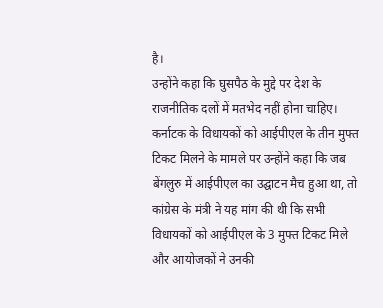है।
उन्होंने कहा कि घुसपैठ के मुद्दे पर देश के राजनीतिक दलों में मतभेद नहीं होना चाहिए।
कर्नाटक के विधायकों को आईपीएल के तीन मुफ्त टिकट मिलने के मामले पर उन्होंने कहा कि जब बेंगलुरु में आईपीएल का उद्घाटन मैच हुआ था, तो कांग्रेस के मंत्री ने यह मांग की थी कि सभी विधायकों को आईपीएल के 3 मुफ्त टिकट मिले और आयोजकों ने उनकी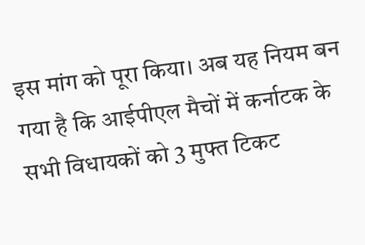इस मांग को पूरा किया। अब यह नियम बन गया है कि आईपीएल मैचों में कर्नाटक के सभी विधायकों को 3 मुफ्त टिकट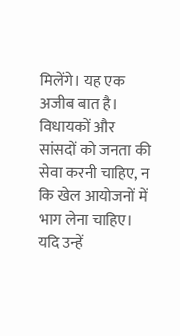मिलेंगे। यह एक अजीब बात है। विधायकों और सांसदों को जनता की सेवा करनी चाहिए, न कि खेल आयोजनों में भाग लेना चाहिए। यदि उन्हें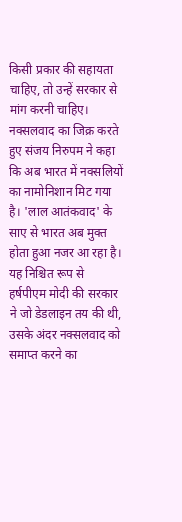किसी प्रकार की सहायता चाहिए, तो उन्हें सरकार से मांग करनी चाहिए।
नक्सलवाद का जिक्र करते हुए संजय निरुपम ने कहा कि अब भारत में नक्सलियों का नामोनिशान मिट गया है। 'लाल आतंकवाद' के साए से भारत अब मुक्त होता हुआ नजर आ रहा है। यह निश्चित रूप से हर्षपीएम मोदी की सरकार ने जो डेडलाइन तय की थी, उसके अंदर नक्सलवाद को समाप्त करने का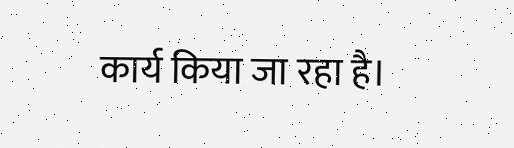कार्य किया जा रहा है।